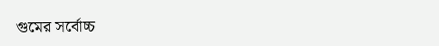গুমের সর্বোচ্চ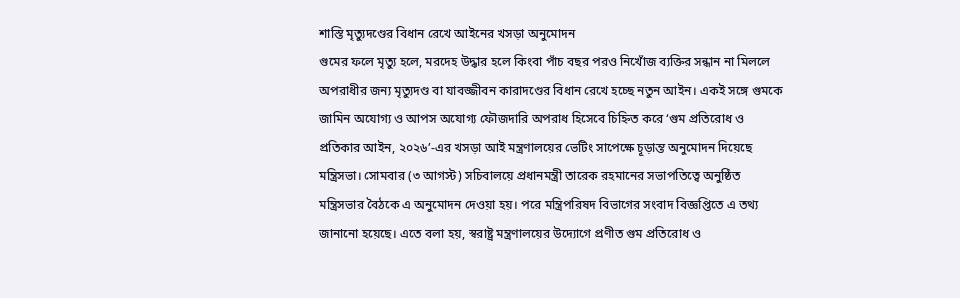শাস্তি মৃত্যুদণ্ডের বিধান রেখে আইনের খসড়া অনুমোদন
গুমের ফলে মৃত্যু হলে, মরদেহ উদ্ধার হলে কিংবা পাঁচ বছর পরও নিখোঁজ ব্যক্তির সন্ধান না মিললে অপরাধীর জন্য মৃত্যুদণ্ড বা যাবজ্জীবন কারাদণ্ডের বিধান রেখে হচ্ছে নতুন আইন। একই সঙ্গে গুমকে জামিন অযোগ্য ও আপস অযোগ্য ফৌজদারি অপরাধ হিসেবে চিহ্নিত করে ‘গুম প্রতিরোধ ও প্রতিকার আইন, ২০২৬’-এর খসড়া আই মন্ত্রণালয়ের ভেটিং সাপেক্ষে চূড়ান্ত অনুমোদন দিয়েছে মন্ত্রিসভা। সোমবার (৩ আগস্ট) সচিবালয়ে প্রধানমন্ত্রী তারেক রহমানের সভাপতিত্বে অনুষ্ঠিত মন্ত্রিসভার বৈঠকে এ অনুমোদন দেওয়া হয়। পরে মন্ত্রিপরিষদ বিভাগের সংবাদ বিজ্ঞপ্তিতে এ তথ্য জানানো হয়েছে। এতে বলা হয়, স্বরাষ্ট্র মন্ত্রণালয়ের উদ্যোগে প্রণীত গুম প্রতিরোধ ও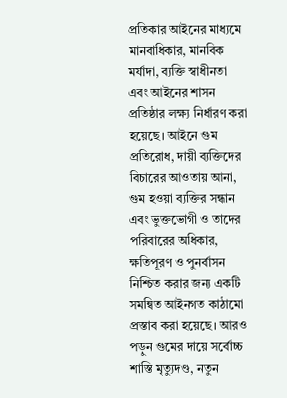প্রতিকার আইনের মাধ্যমে মানবাধিকার, মানবিক মর্যাদা, ব্যক্তি স্বাধীনতা এবং আইনের শাসন প্রতিষ্ঠার লক্ষ্য নির্ধারণ করা হয়েছে। আইনে গুম প্রতিরোধ, দায়ী ব্যক্তিদের বিচারের আওতায় আনা, গুম হওয়া ব্যক্তির সন্ধান এবং ভুক্তভোগী ও তাদের পরিবারের অধিকার, ক্ষতিপূরণ ও পুনর্বাসন নিশ্চিত করার জন্য একটি সমন্বিত আইনগত কাঠামো প্রস্তাব করা হয়েছে। আরও পড়ুন গুমের দায়ে সর্বোচ্চ শাস্তি মৃত্যুদণ্ড, নতুন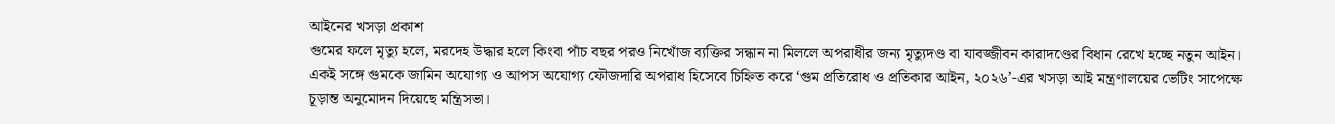আইনের খসড়া প্রকাশ
গুমের ফলে মৃত্যু হলে, মরদেহ উদ্ধার হলে কিংবা পাঁচ বছর পরও নিখোঁজ ব্যক্তির সন্ধান না মিললে অপরাধীর জন্য মৃত্যুদণ্ড বা যাবজ্জীবন কারাদণ্ডের বিধান রেখে হচ্ছে নতুন আইন।
একই সঙ্গে গুমকে জামিন অযোগ্য ও আপস অযোগ্য ফৌজদারি অপরাধ হিসেবে চিহ্নিত করে ‘গুম প্রতিরোধ ও প্রতিকার আইন, ২০২৬’-এর খসড়া আই মন্ত্রণালয়ের ভেটিং সাপেক্ষে চূড়ান্ত অনুমোদন দিয়েছে মন্ত্রিসভা।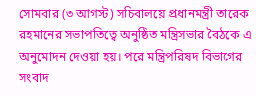সোমবার (৩ আগস্ট) সচিবালয়ে প্রধানমন্ত্রী তারেক রহমানের সভাপতিত্বে অনুষ্ঠিত মন্ত্রিসভার বৈঠকে এ অনুমোদন দেওয়া হয়। পরে মন্ত্রিপরিষদ বিভাগের সংবাদ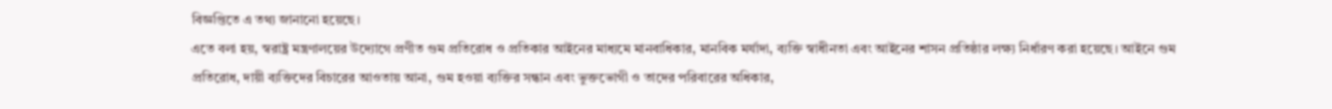বিজ্ঞপ্তিতে এ তথ্য জানানো হয়েছে।
এতে বলা হয়, স্বরাষ্ট্র মন্ত্রণালয়ের উদ্যোগে প্রণীত গুম প্রতিরোধ ও প্রতিকার আইনের মাধ্যমে মানবাধিকার, মানবিক মর্যাদা, ব্যক্তি স্বাধীনতা এবং আইনের শাসন প্রতিষ্ঠার লক্ষ্য নির্ধারণ করা হয়েছে। আইনে গুম প্রতিরোধ, দায়ী ব্যক্তিদের বিচারের আওতায় আনা, গুম হওয়া ব্যক্তির সন্ধান এবং ভুক্তভোগী ও তাদের পরিবারের অধিকার,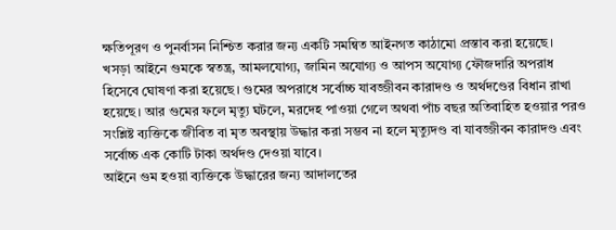ক্ষতিপূরণ ও পুনর্বাসন নিশ্চিত করার জন্য একটি সমন্বিত আইনগত কাঠামো প্রস্তাব করা হয়েছে।
খসড়া আইনে গুমকে স্বতন্ত্র, আমলযোগ্য, জামিন অযোগ্য ও আপস অযোগ্য ফৌজদারি অপরাধ হিসেবে ঘোষণা করা হয়েছে। গুমের অপরাধে সর্বোচ্চ যাবজ্জীবন কারাদণ্ড ও অর্থদণ্ডের বিধান রাখা হয়েছে। আর গুমের ফলে মৃত্যু ঘটলে, মরদেহ পাওয়া গেলে অথবা পাঁচ বছর অতিবাহিত হওয়ার পরও সংশ্লিষ্ট ব্যক্তিকে জীবিত বা মৃত অবস্থায় উদ্ধার করা সম্ভব না হলে মৃত্যুদণ্ড বা যাবজ্জীবন কারাদণ্ড এবং সর্বোচ্চ এক কোটি টাকা অর্থদণ্ড দেওয়া যাবে।
আইনে গুম হওয়া ব্যক্তিকে উদ্ধারের জন্য আদালতের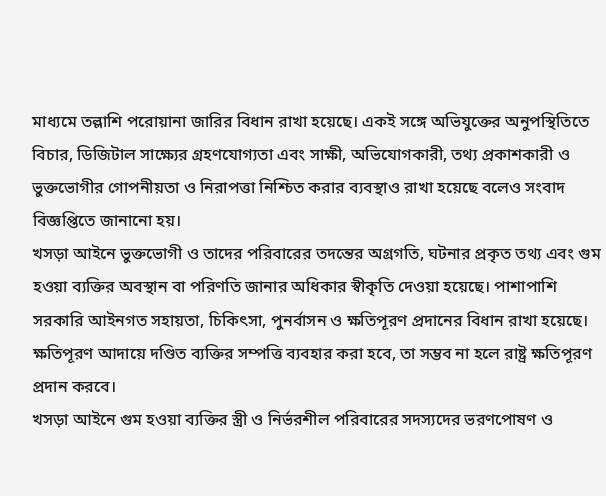মাধ্যমে তল্লাশি পরোয়ানা জারির বিধান রাখা হয়েছে। একই সঙ্গে অভিযুক্তের অনুপস্থিতিতে বিচার, ডিজিটাল সাক্ষ্যের গ্রহণযোগ্যতা এবং সাক্ষী, অভিযোগকারী, তথ্য প্রকাশকারী ও ভুক্তভোগীর গোপনীয়তা ও নিরাপত্তা নিশ্চিত করার ব্যবস্থাও রাখা হয়েছে বলেও সংবাদ বিজ্ঞপ্তিতে জানানো হয়।
খসড়া আইনে ভুক্তভোগী ও তাদের পরিবারের তদন্তের অগ্রগতি, ঘটনার প্রকৃত তথ্য এবং গুম হওয়া ব্যক্তির অবস্থান বা পরিণতি জানার অধিকার স্বীকৃতি দেওয়া হয়েছে। পাশাপাশি সরকারি আইনগত সহায়তা, চিকিৎসা, পুনর্বাসন ও ক্ষতিপূরণ প্রদানের বিধান রাখা হয়েছে। ক্ষতিপূরণ আদায়ে দণ্ডিত ব্যক্তির সম্পত্তি ব্যবহার করা হবে, তা সম্ভব না হলে রাষ্ট্র ক্ষতিপূরণ প্রদান করবে।
খসড়া আইনে গুম হওয়া ব্যক্তির স্ত্রী ও নির্ভরশীল পরিবারের সদস্যদের ভরণপোষণ ও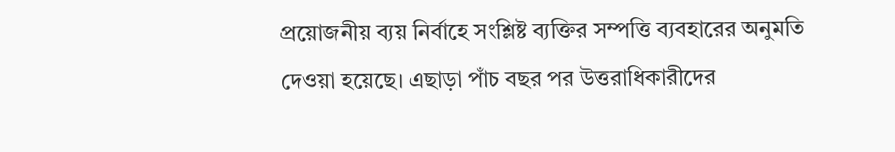প্রয়োজনীয় ব্যয় নির্বাহে সংশ্লিষ্ট ব্যক্তির সম্পত্তি ব্যবহারের অনুমতি দেওয়া হয়েছে। এছাড়া পাঁচ বছর পর উত্তরাধিকারীদের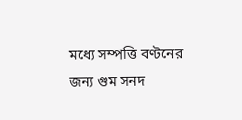মধ্যে সম্পত্তি বণ্টনের জন্য গুম সনদ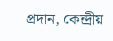প্রদান, কেন্দ্রীয়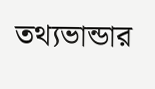তথ্যভান্ডার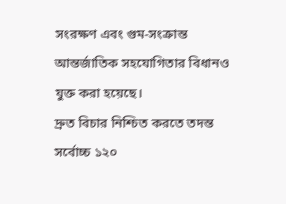সংরক্ষণ এবং গুম-সংক্রান্ত আন্তর্জাতিক সহযোগিতার বিধানও যুক্ত করা হয়েছে।
দ্রুত বিচার নিশ্চিত করতে তদন্ত সর্বোচ্চ ১২০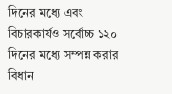দিনের মধ্যে এবং বিচারকার্যও সর্বোচ্চ ১২০ দিনের মধ্যে সম্পন্ন করার বিধান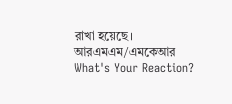রাখা হয়েছে।
আরএমএম/এমকেআর
What's Your Reaction?